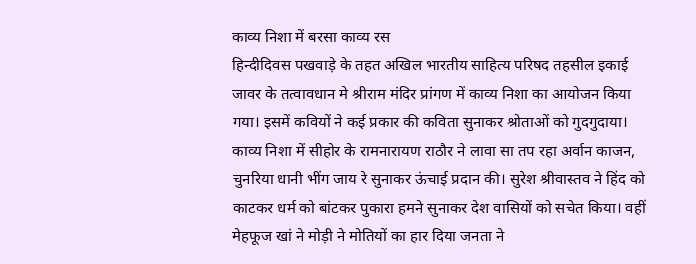काव्य निशा में बरसा काव्य रस
हिन्दीदिवस पखवाड़े के तहत अखिल भारतीय साहित्य परिषद तहसील इकाई जावर के तत्वावधान मे श्रीराम मंदिर प्रांगण में काव्य निशा का आयोजन किया गया। इसमें कवियों ने कई प्रकार की कविता सुनाकर श्रोताओं को गुदगुदाया।
काव्य निशा में सीहोर के रामनारायण राठौर ने लावा सा तप रहा अर्वान काजन, चुनरिया धानी भींग जाय रे सुनाकर ऊंचाई प्रदान की। सुरेश श्रीवास्तव ने हिंद को काटकर धर्म को बांटकर पुकारा हमने सुनाकर देश वासियों को सचेत किया। वहीं मेहफूज खां ने मोड़ी ने मोतियों का हार दिया जनता ने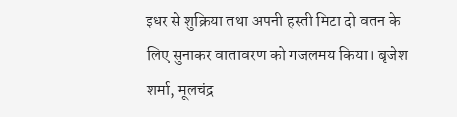इधर से शुक्रिया तथा अपनी हस्ती मिटा दो वतन के लिए सुनाकर वातावरण को गजलमय किया। बृजेश शर्मा, मूलचंद्र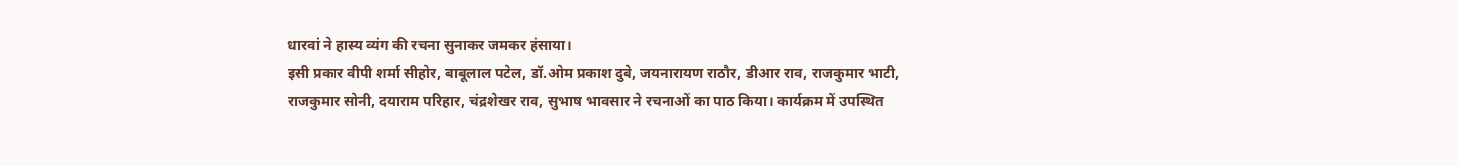धारवां ने हास्य व्यंग की रचना सुनाकर जमकर हंसाया।
इसी प्रकार वीपी शर्मा सीहोर, बाबूलाल पटेल, डॉ.ओम प्रकाश दुबे, जयनारायण राठौर, डीआर राव, राजकुमार भाटी, राजकुमार सोनी, दयाराम परिहार, चंद्रशेखर राव, सुभाष भावसार ने रचनाओं का पाठ किया। कार्यक्रम में उपस्थित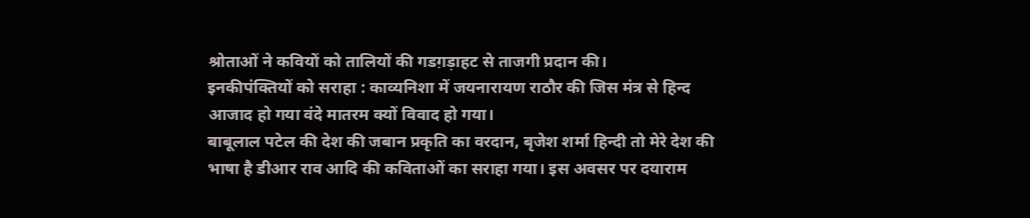श्रोताओं ने कवियों को तालियों की गडग़ड़ाहट से ताजगी प्रदान की।
इनकीपंक्तियों को सराहा : काव्यनिशा में जयनारायण राठौर की जिस मंत्र से हिन्द आजाद हो गया वंदे मातरम क्यों विवाद हो गया।
बाबूलाल पटेल की देश की जबान प्रकृति का वरदान, बृजेश शर्मा हिन्दी तो मेरे देश की भाषा है डीआर राव आदि की कविताओं का सराहा गया। इस अवसर पर दयाराम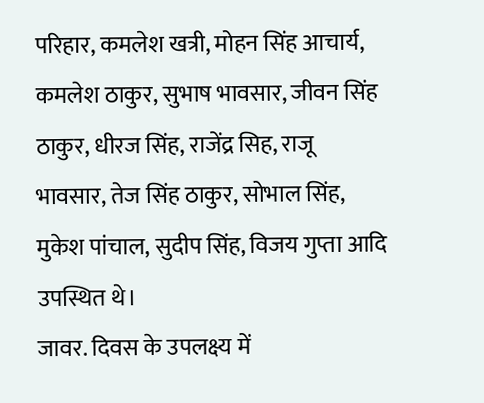परिहार, कमलेश खत्री, मोहन सिंह आचार्य, कमलेश ठाकुर, सुभाष भावसार, जीवन सिंह ठाकुर, धीरज सिंह, राजेंद्र सिह, राजू भावसार, तेज सिंह ठाकुर, सोभाल सिंह, मुकेश पांचाल, सुदीप सिंह, विजय गुप्ता आदि उपस्थित थे।
जावर. दिवस के उपलक्ष्य में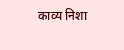काव्य निशा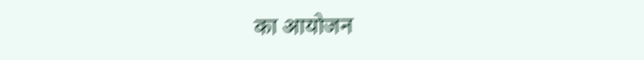का आयोजन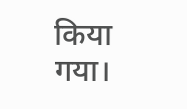किया गया।